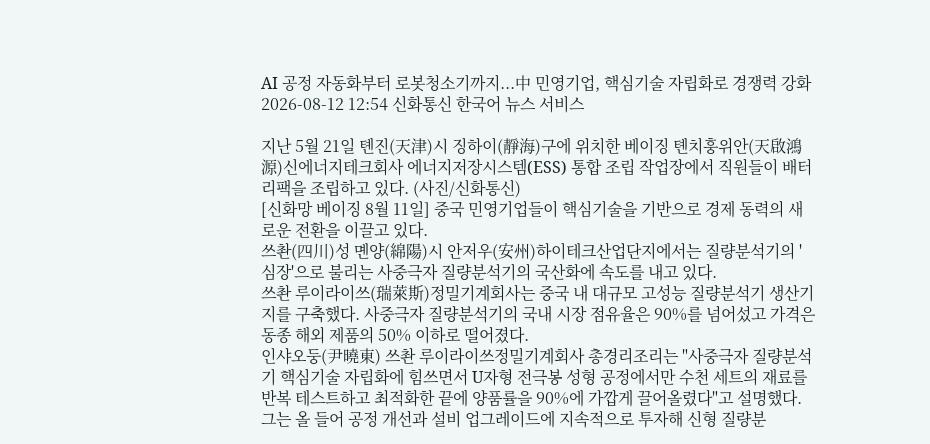AI 공정 자동화부터 로봇청소기까지...中 민영기업, 핵심기술 자립화로 경쟁력 강화
2026-08-12 12:54 신화통신 한국어 뉴스 서비스

지난 5월 21일 톈진(天津)시 징하이(靜海)구에 위치한 베이징 톈치훙위안(天啟鴻源)신에너지테크회사 에너지저장시스템(ESS) 통합 조립 작업장에서 직원들이 배터리팩을 조립하고 있다. (사진/신화통신)
[신화망 베이징 8월 11일] 중국 민영기업들이 핵심기술을 기반으로 경제 동력의 새로운 전환을 이끌고 있다.
쓰촨(四川)성 몐양(綿陽)시 안저우(安州)하이테크산업단지에서는 질량분석기의 '심장'으로 불리는 사중극자 질량분석기의 국산화에 속도를 내고 있다.
쓰촨 루이라이쓰(瑞萊斯)정밀기계회사는 중국 내 대규모 고성능 질량분석기 생산기지를 구축했다. 사중극자 질량분석기의 국내 시장 점유율은 90%를 넘어섰고 가격은 동종 해외 제품의 50% 이하로 떨어졌다.
인샤오둥(尹曉東) 쓰촨 루이라이쓰정밀기계회사 총경리조리는 "사중극자 질량분석기 핵심기술 자립화에 힘쓰면서 U자형 전극봉 성형 공정에서만 수천 세트의 재료를 반복 테스트하고 최적화한 끝에 양품률을 90%에 가깝게 끌어올렸다"고 설명했다.
그는 올 들어 공정 개선과 설비 업그레이드에 지속적으로 투자해 신형 질량분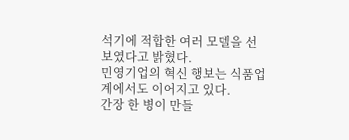석기에 적합한 여러 모델을 선보였다고 밝혔다.
민영기업의 혁신 행보는 식품업계에서도 이어지고 있다.
간장 한 병이 만들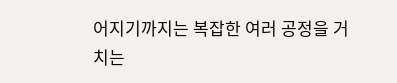어지기까지는 복잡한 여러 공정을 거치는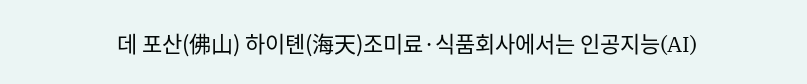데 포산(佛山) 하이톈(海天)조미료·식품회사에서는 인공지능(AI)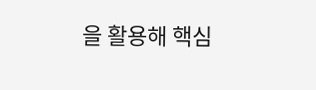을 활용해 핵심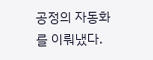공정의 자동화를 이뤄냈다.